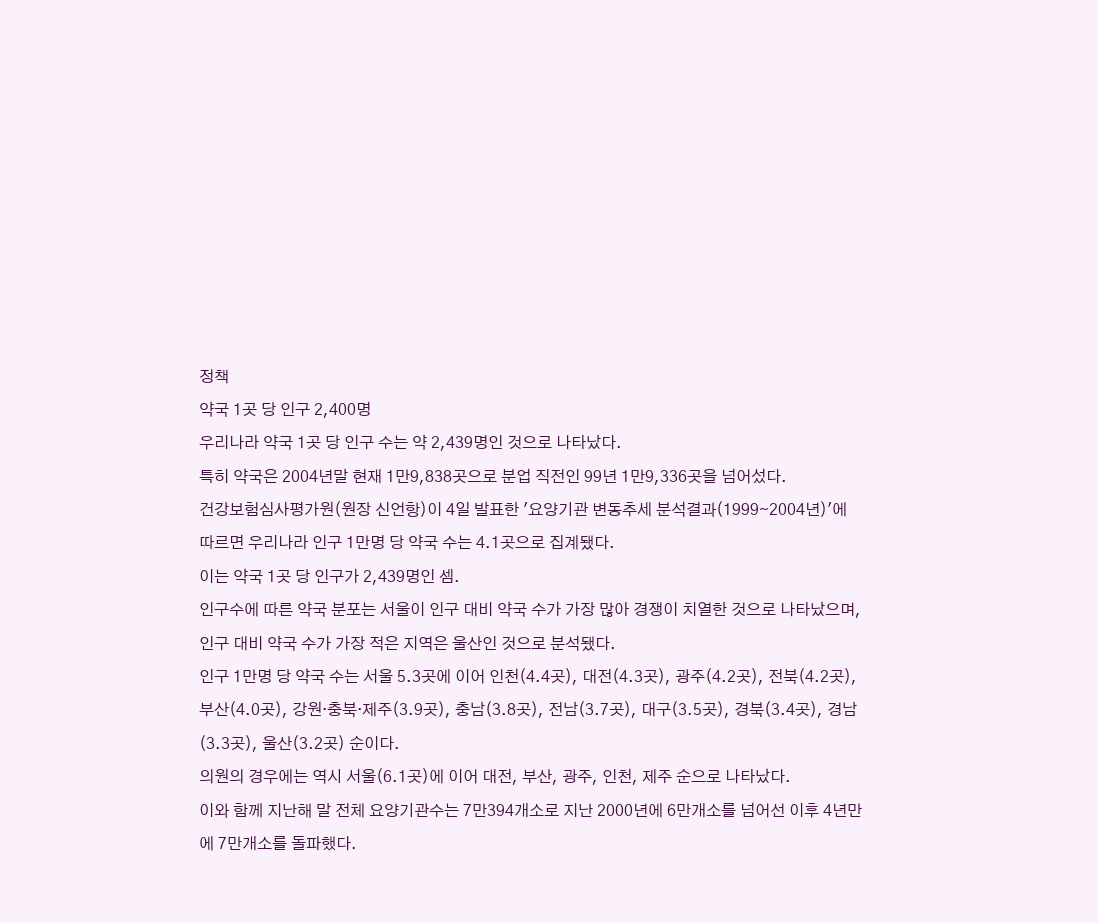정책
약국 1곳 당 인구 2,400명
우리나라 약국 1곳 당 인구 수는 약 2,439명인 것으로 나타났다.
특히 약국은 2004년말 현재 1만9,838곳으로 분업 직전인 99년 1만9,336곳을 넘어섰다.
건강보험심사평가원(원장 신언항)이 4일 발표한 '요양기관 변동추세 분석결과(1999∼2004년)'에 따르면 우리나라 인구 1만명 당 약국 수는 4.1곳으로 집계됐다.
이는 약국 1곳 당 인구가 2,439명인 셈.
인구수에 따른 약국 분포는 서울이 인구 대비 약국 수가 가장 많아 경쟁이 치열한 것으로 나타났으며, 인구 대비 약국 수가 가장 적은 지역은 울산인 것으로 분석됐다.
인구 1만명 당 약국 수는 서울 5.3곳에 이어 인천(4.4곳), 대전(4.3곳), 광주(4.2곳), 전북(4.2곳), 부산(4.0곳), 강원·충북·제주(3.9곳), 충남(3.8곳), 전남(3.7곳), 대구(3.5곳), 경북(3.4곳), 경남(3.3곳), 울산(3.2곳) 순이다.
의원의 경우에는 역시 서울(6.1곳)에 이어 대전, 부산, 광주, 인천, 제주 순으로 나타났다.
이와 함께 지난해 말 전체 요양기관수는 7만394개소로 지난 2000년에 6만개소를 넘어선 이후 4년만에 7만개소를 돌파했다.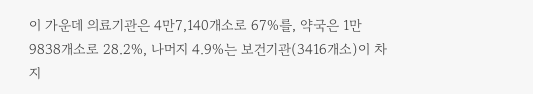이 가운데 의료기관은 4만7,140개소로 67%를, 약국은 1만9838개소로 28.2%, 나머지 4.9%는 보건기관(3416개소)이 차지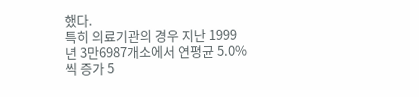했다.
특히 의료기관의 경우 지난 1999년 3만6987개소에서 연평균 5.0%씩 증가 5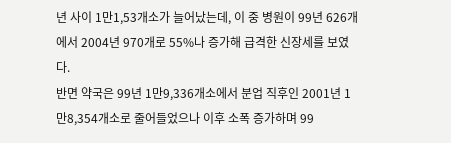년 사이 1만1,53개소가 늘어났는데, 이 중 병원이 99년 626개에서 2004년 970개로 55%나 증가해 급격한 신장세를 보였다.
반면 약국은 99년 1만9,336개소에서 분업 직후인 2001년 1만8,354개소로 줄어들었으나 이후 소폭 증가하며 99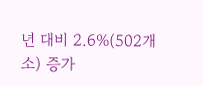년 대비 2.6%(502개소) 증가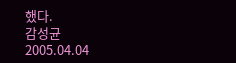했다.
감성균
2005.04.04